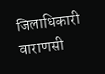जिलाधिकारी वाराणसी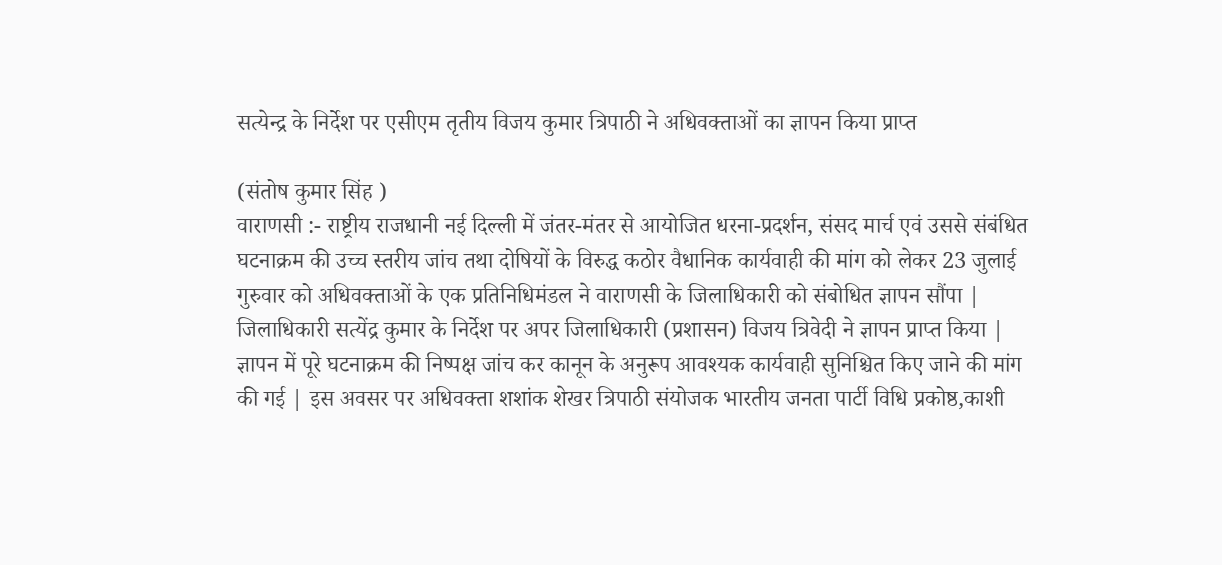सत्येन्द्र के निर्देश पर एसीएम तृतीय विजय कुमार त्रिपाठी ने अधिवक्ताओं का ज्ञापन किया प्राप्त

(संतोष कुमार सिंह )
वाराणसी :- राष्ट्रीय राजधानी नई दिल्ली में जंतर-मंतर से आयोजित धरना-प्रदर्शन, संसद मार्च एवं उससे संबंधित घटनाक्रम की उच्च स्तरीय जांच तथा दोषियों के विरुद्ध कठोर वैधानिक कार्यवाही की मांग को लेकर 23 जुलाई गुरुवार को अधिवक्ताओं के एक प्रतिनिधिमंडल ने वाराणसी के जिलाधिकारी को संबोधित ज्ञापन सौंपा | जिलाधिकारी सत्येंद्र कुमार के निर्देश पर अपर जिलाधिकारी (प्रशासन) विजय त्रिवेदी ने ज्ञापन प्राप्त किया | ज्ञापन में पूरे घटनाक्रम की निष्पक्ष जांच कर कानून के अनुरूप आवश्यक कार्यवाही सुनिश्चित किए जाने की मांग की गई | इस अवसर पर अधिवक्ता शशांक शेखर त्रिपाठी संयोजक भारतीय जनता पार्टी विधि प्रकोष्ठ,काशी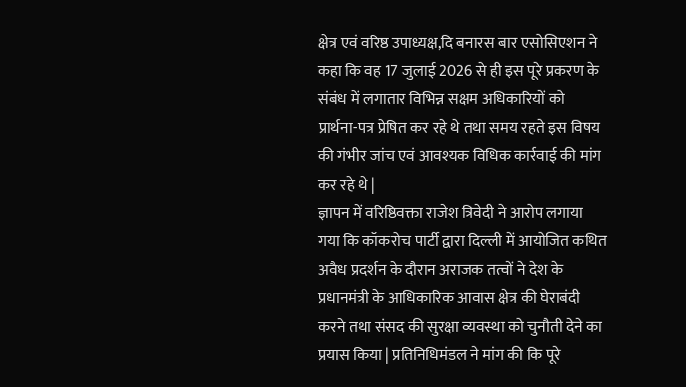क्षेत्र एवं वरिष्ठ उपाध्यक्ष,दि बनारस बार एसोसिएशन ने कहा कि वह 17 जुलाई 2026 से ही इस पूरे प्रकरण के संबंध में लगातार विभिन्न सक्षम अधिकारियों को प्रार्थना-पत्र प्रेषित कर रहे थे तथा समय रहते इस विषय की गंभीर जांच एवं आवश्यक विधिक कार्रवाई की मांग कर रहे थे |
ज्ञापन में वरिष्ठिवक्ता राजेश त्रिवेदी ने आरोप लगाया गया कि कॉकरोच पार्टी द्वारा दिल्ली में आयोजित कथित अवैध प्रदर्शन के दौरान अराजक तत्वों ने देश के प्रधानमंत्री के आधिकारिक आवास क्षेत्र की घेराबंदी करने तथा संसद की सुरक्षा व्यवस्था को चुनौती देने का प्रयास किया | प्रतिनिधिमंडल ने मांग की कि पूरे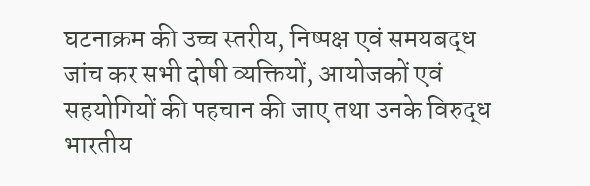घटनाक्रम की उच्च स्तरीय, निष्पक्ष एवं समयबद्ध जांच कर सभी दोषी व्यक्तियों, आयोजकों एवं सहयोगियों की पहचान की जाए तथा उनके विरुद्ध भारतीय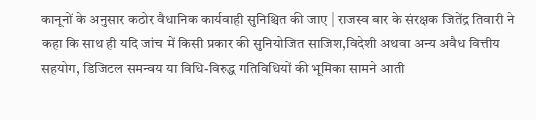कानूनों के अनुसार कठोर वैधानिक कार्यवाही सुनिश्चित की जाए | राजस्व बार के संरक्षक जितेंद्र तिवारी ने कहा कि साथ ही यदि जांच में किसी प्रकार की सुनियोजित साजिश,विदेशी अथवा अन्य अवैध वित्तीय सहयोग, डिजिटल समन्वय या विधि-विरुद्ध गतिविधियों की भूमिका सामने आती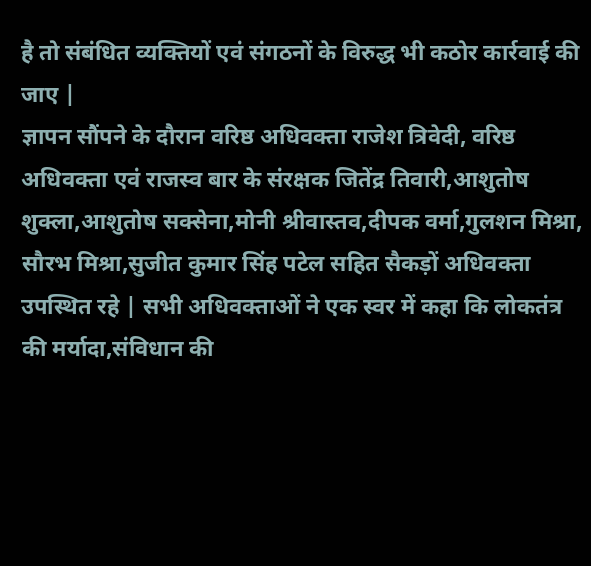है तो संबंधित व्यक्तियों एवं संगठनों के विरुद्ध भी कठोर कार्रवाई की जाए |
ज्ञापन सौंपने के दौरान वरिष्ठ अधिवक्ता राजेश त्रिवेदी, वरिष्ठ अधिवक्ता एवं राजस्व बार के संरक्षक जितेंद्र तिवारी,आशुतोष शुक्ला,आशुतोष सक्सेना,मोनी श्रीवास्तव,दीपक वर्मा,गुलशन मिश्रा, सौरभ मिश्रा,सुजीत कुमार सिंह पटेल सहित सैकड़ों अधिवक्ता उपस्थित रहे | सभी अधिवक्ताओं ने एक स्वर में कहा कि लोकतंत्र की मर्यादा,संविधान की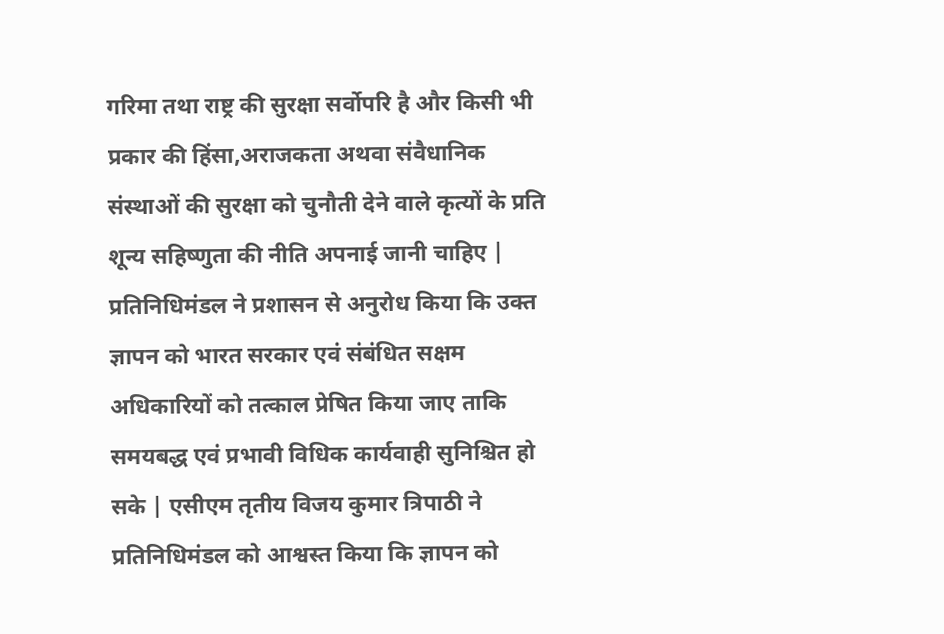गरिमा तथा राष्ट्र की सुरक्षा सर्वोपरि है और किसी भी प्रकार की हिंसा,अराजकता अथवा संवैधानिक संस्थाओं की सुरक्षा को चुनौती देने वाले कृत्यों के प्रति शून्य सहिष्णुता की नीति अपनाई जानी चाहिए |
प्रतिनिधिमंडल ने प्रशासन से अनुरोध किया कि उक्त ज्ञापन को भारत सरकार एवं संबंधित सक्षम अधिकारियों को तत्काल प्रेषित किया जाए ताकि समयबद्ध एवं प्रभावी विधिक कार्यवाही सुनिश्चित हो सके | एसीएम तृतीय विजय कुमार त्रिपाठी ने प्रतिनिधिमंडल को आश्वस्त किया कि ज्ञापन को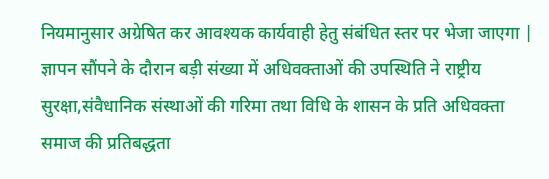नियमानुसार अग्रेषित कर आवश्यक कार्यवाही हेतु संबंधित स्तर पर भेजा जाएगा |
ज्ञापन सौंपने के दौरान बड़ी संख्या में अधिवक्ताओं की उपस्थिति ने राष्ट्रीय सुरक्षा,संवैधानिक संस्थाओं की गरिमा तथा विधि के शासन के प्रति अधिवक्ता समाज की प्रतिबद्धता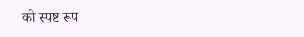को स्पष्ट रूप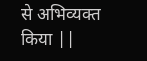से अभिव्यक्त किया ||